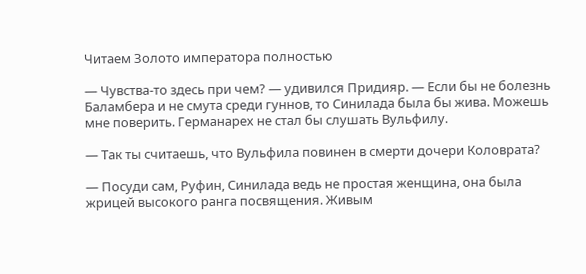Читаем Золото императора полностью

— Чувства-то здесь при чем? — удивился Придияр. — Если бы не болезнь Баламбера и не смута среди гуннов, то Синилада была бы жива. Можешь мне поверить. Германарех не стал бы слушать Вульфилу.

— Так ты считаешь, что Вульфила повинен в смерти дочери Коловрата?

— Посуди сам, Руфин, Синилада ведь не простая женщина, она была жрицей высокого ранга посвящения. Живым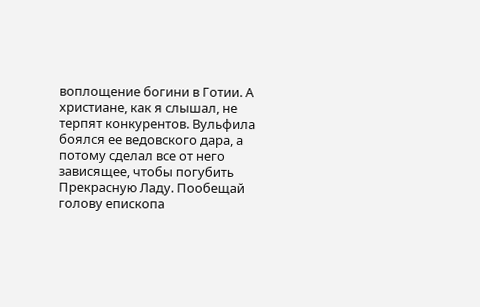воплощение богини в Готии. А христиане, как я слышал, не терпят конкурентов. Вульфила боялся ее ведовского дара, а потому сделал все от него зависящее, чтобы погубить Прекрасную Ладу. Пообещай голову епископа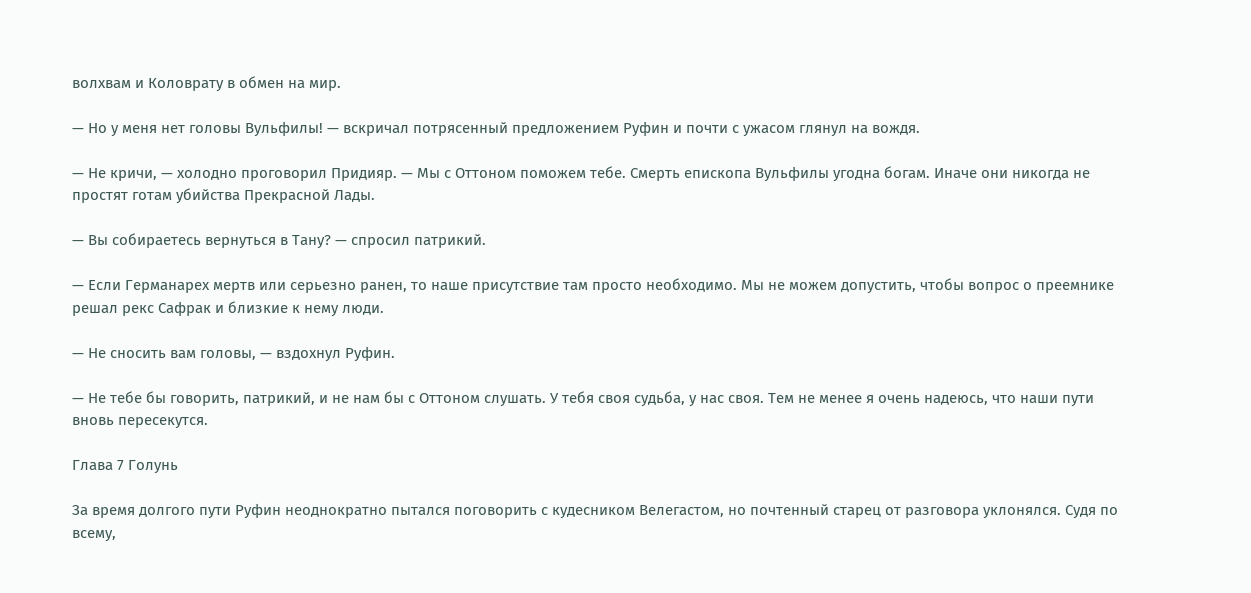волхвам и Коловрату в обмен на мир.

— Но у меня нет головы Вульфилы! — вскричал потрясенный предложением Руфин и почти с ужасом глянул на вождя.

— Не кричи, — холодно проговорил Придияр. — Мы с Оттоном поможем тебе. Смерть епископа Вульфилы угодна богам. Иначе они никогда не простят готам убийства Прекрасной Лады.

— Вы собираетесь вернуться в Тану? — спросил патрикий.

— Если Германарех мертв или серьезно ранен, то наше присутствие там просто необходимо. Мы не можем допустить, чтобы вопрос о преемнике решал рекс Сафрак и близкие к нему люди.

— Не сносить вам головы, — вздохнул Руфин.

— Не тебе бы говорить, патрикий, и не нам бы с Оттоном слушать. У тебя своя судьба, у нас своя. Тем не менее я очень надеюсь, что наши пути вновь пересекутся.

Глава 7 Голунь

За время долгого пути Руфин неоднократно пытался поговорить с кудесником Велегастом, но почтенный старец от разговора уклонялся. Судя по всему,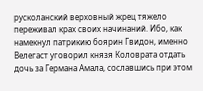русколанский верховный жрец тяжело переживал крах своих начинаний. Ибо, как намекнул патрикию боярин Гвидон, именно Велегаст уговорил князя Коловрата отдать дочь за Германа Амала, сославшись при этом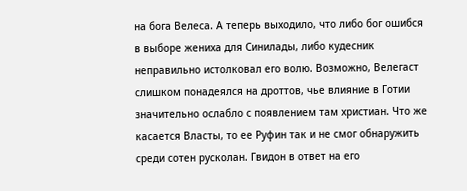на бога Велеса. А теперь выходило, что либо бог ошибся в выборе жениха для Синилады, либо кудесник неправильно истолковал его волю. Возможно, Велегаст слишком понадеялся на дроттов, чье влияние в Готии значительно ослабло с появлением там христиан. Что же касается Власты, то ее Руфин так и не смог обнаружить среди сотен русколан. Гвидон в ответ на его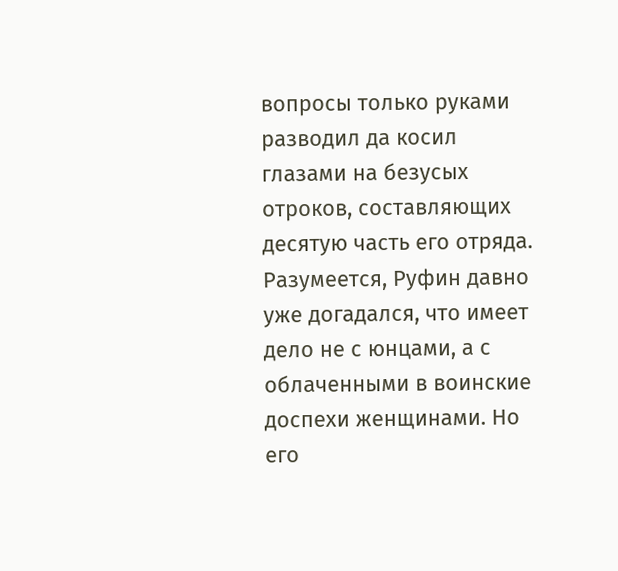вопросы только руками разводил да косил глазами на безусых отроков, составляющих десятую часть его отряда. Разумеется, Руфин давно уже догадался, что имеет дело не с юнцами, а с облаченными в воинские доспехи женщинами. Но его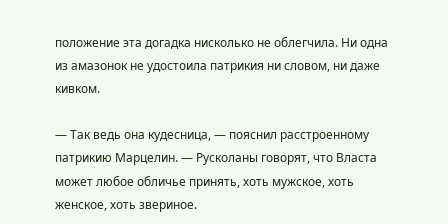положение эта догадка нисколько не облегчила. Ни одна из амазонок не удостоила патрикия ни словом, ни даже кивком.

— Так ведь она кудесница, — пояснил расстроенному патрикию Марцелин. — Русколаны говорят, что Власта может любое обличье принять, хоть мужское, хоть женское, хоть звериное.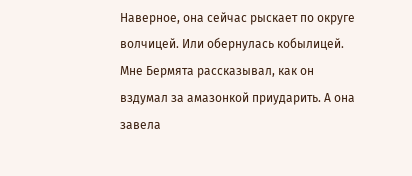Наверное, она сейчас рыскает по округе волчицей. Или обернулась кобылицей. Мне Бермята рассказывал, как он вздумал за амазонкой приударить. А она завела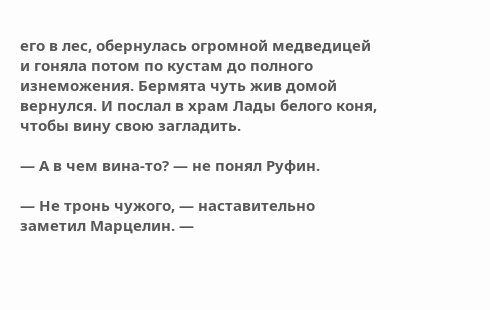его в лес, обернулась огромной медведицей и гоняла потом по кустам до полного изнеможения. Бермята чуть жив домой вернулся. И послал в храм Лады белого коня, чтобы вину свою загладить.

— А в чем вина-то? — не понял Руфин.

— Не тронь чужого, — наставительно заметил Марцелин. —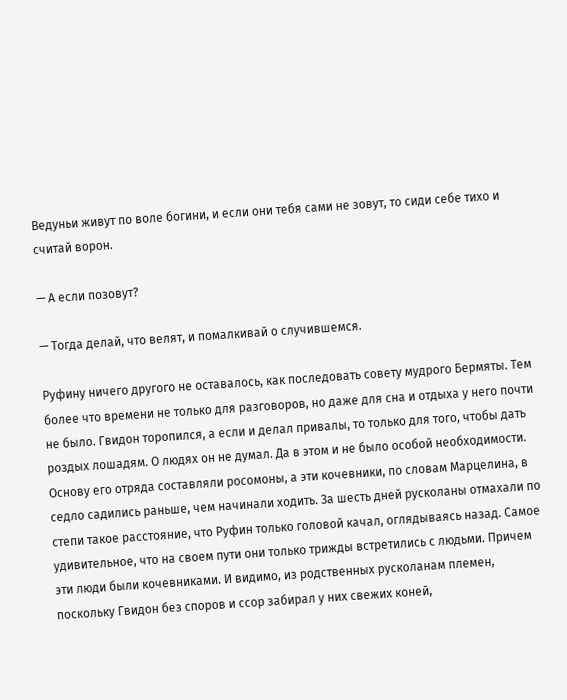Ведуньи живут по воле богини, и если они тебя сами не зовут, то сиди себе тихо и считай ворон.

— А если позовут?

— Тогда делай, что велят, и помалкивай о случившемся.

Руфину ничего другого не оставалось, как последовать совету мудрого Бермяты. Тем более что времени не только для разговоров, но даже для сна и отдыха у него почти не было. Гвидон торопился, а если и делал привалы, то только для того, чтобы дать роздых лошадям. О людях он не думал. Да в этом и не было особой необходимости. Основу его отряда составляли росомоны, а эти кочевники, по словам Марцелина, в седло садились раньше, чем начинали ходить. За шесть дней русколаны отмахали по степи такое расстояние, что Руфин только головой качал, оглядываясь назад. Самое удивительное, что на своем пути они только трижды встретились с людьми. Причем эти люди были кочевниками. И видимо, из родственных русколанам племен, поскольку Гвидон без споров и ссор забирал у них свежих коней,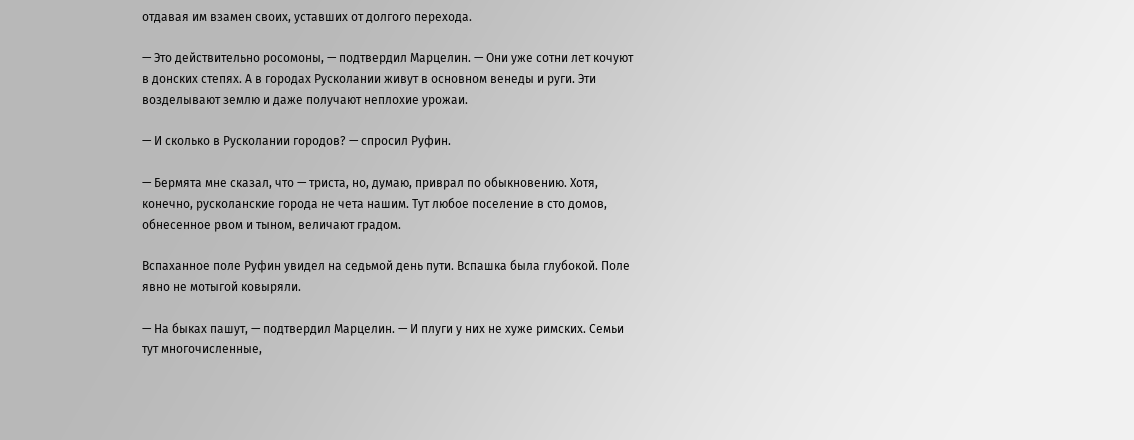отдавая им взамен своих, уставших от долгого перехода.

— Это действительно росомоны, — подтвердил Марцелин. — Они уже сотни лет кочуют в донских степях. А в городах Русколании живут в основном венеды и руги. Эти возделывают землю и даже получают неплохие урожаи.

— И сколько в Русколании городов? — спросил Руфин.

— Бермята мне сказал, что — триста, но, думаю, приврал по обыкновению. Хотя, конечно, русколанские города не чета нашим. Тут любое поселение в сто домов, обнесенное рвом и тыном, величают градом.

Вспаханное поле Руфин увидел на седьмой день пути. Вспашка была глубокой. Поле явно не мотыгой ковыряли.

— На быках пашут, — подтвердил Марцелин. — И плуги у них не хуже римских. Семьи тут многочисленные,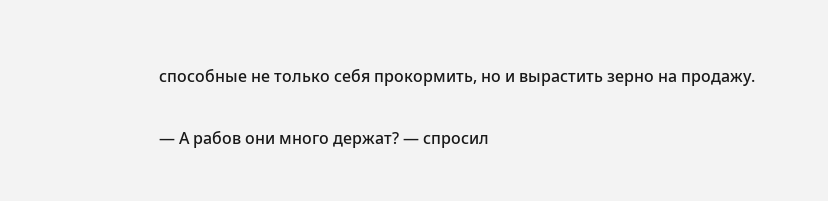способные не только себя прокормить, но и вырастить зерно на продажу.

— А рабов они много держат? — спросил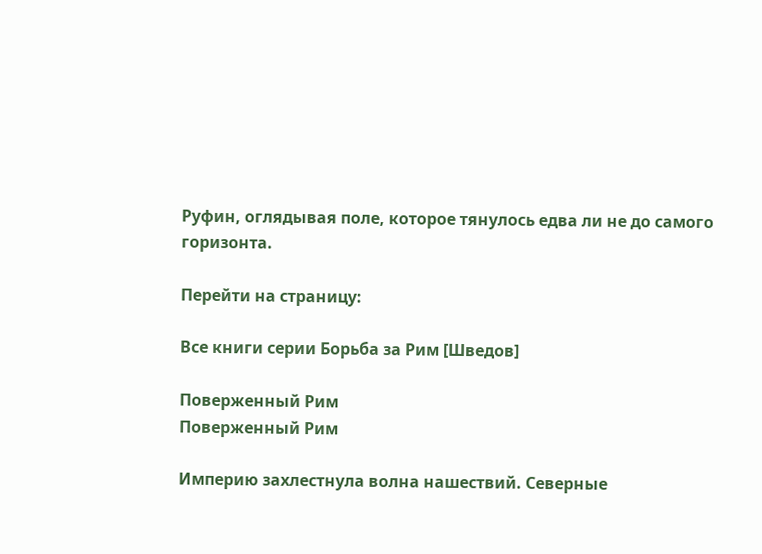Руфин, оглядывая поле, которое тянулось едва ли не до самого горизонта.

Перейти на страницу:

Все книги серии Борьба за Рим [Шведов]

Поверженный Рим
Поверженный Рим

Империю захлестнула волна нашествий. Северные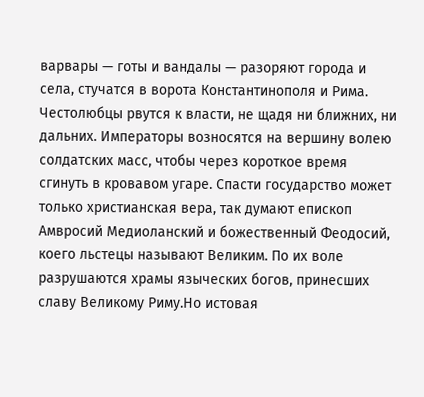варвары — готы и вандалы — разоряют города и села, стучатся в ворота Константинополя и Рима. Честолюбцы рвутся к власти, не щадя ни ближних, ни дальних. Императоры возносятся на вершину волею солдатских масс, чтобы через короткое время сгинуть в кровавом угаре. Спасти государство может только христианская вера, так думают епископ Амвросий Медиоланский и божественный Феодосий, коего льстецы называют Великим. По их воле разрушаются храмы языческих богов, принесших славу Великому Риму.Но истовая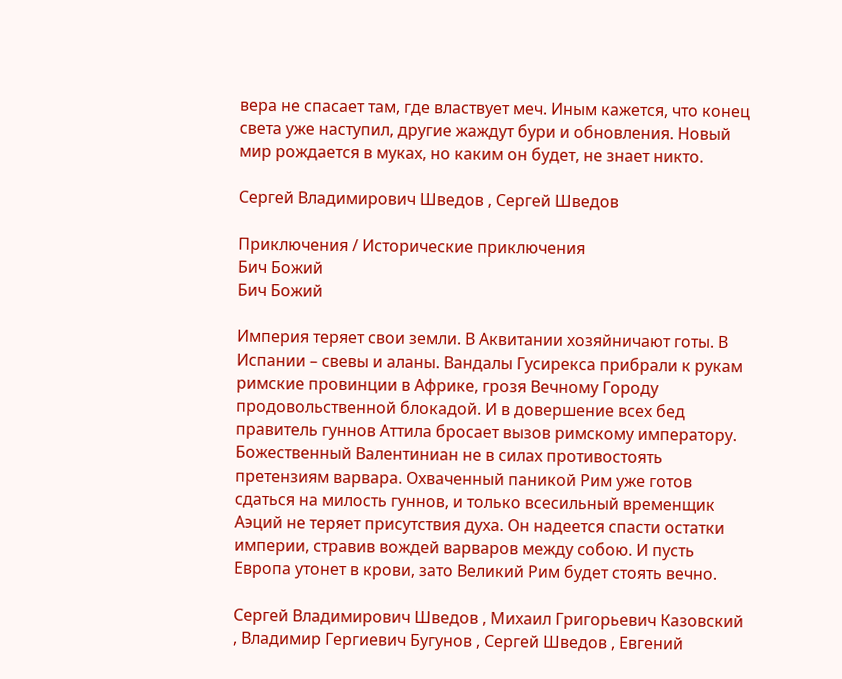вера не спасает там, где властвует меч. Иным кажется, что конец света уже наступил, другие жаждут бури и обновления. Новый мир рождается в муках, но каким он будет, не знает никто.

Сергей Владимирович Шведов , Сергей Шведов

Приключения / Исторические приключения
Бич Божий
Бич Божий

Империя теряет свои земли. В Аквитании хозяйничают готы. В Испании – свевы и аланы. Вандалы Гусирекса прибрали к рукам римские провинции в Африке, грозя Вечному Городу продовольственной блокадой. И в довершение всех бед правитель гуннов Аттила бросает вызов римскому императору. Божественный Валентиниан не в силах противостоять претензиям варвара. Охваченный паникой Рим уже готов сдаться на милость гуннов, и только всесильный временщик Аэций не теряет присутствия духа. Он надеется спасти остатки империи, стравив вождей варваров между собою. И пусть Европа утонет в крови, зато Великий Рим будет стоять вечно.

Сергей Владимирович Шведов , Михаил Григорьевич Казовский , Владимир Гергиевич Бугунов , Сергей Шведов , Евгений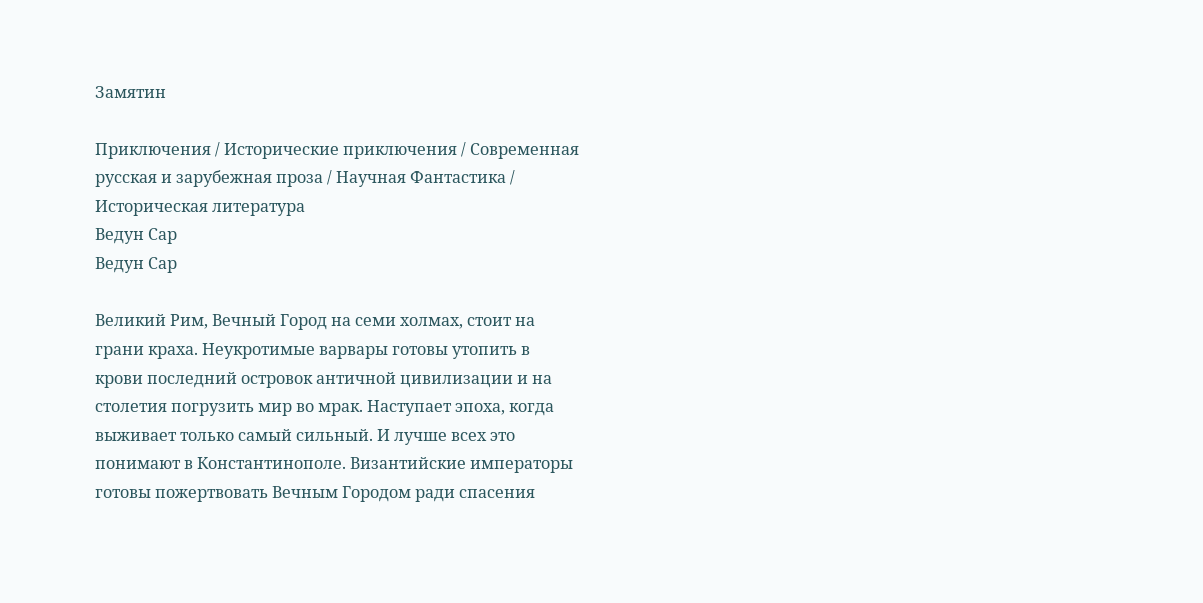Замятин

Приключения / Исторические приключения / Современная русская и зарубежная проза / Научная Фантастика / Историческая литература
Ведун Сар
Ведун Сар

Великий Рим, Вечный Город на семи холмах, стоит на грани краха. Неукротимые варвары готовы утопить в крови последний островок античной цивилизации и на столетия погрузить мир во мрак. Наступает эпоха, когда выживает только самый сильный. И лучше всех это понимают в Константинополе. Византийские императоры готовы пожертвовать Вечным Городом ради спасения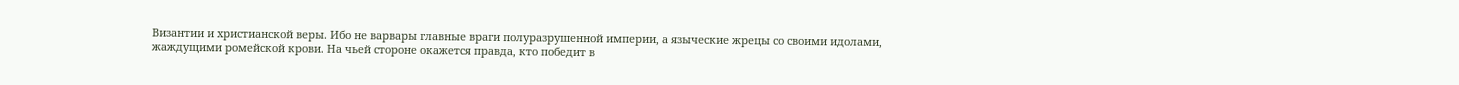Византии и христианской веры. Ибо не варвары главные враги полуразрушенной империи, а языческие жрецы со своими идолами, жаждущими ромейской крови. На чьей стороне окажется правда, кто победит в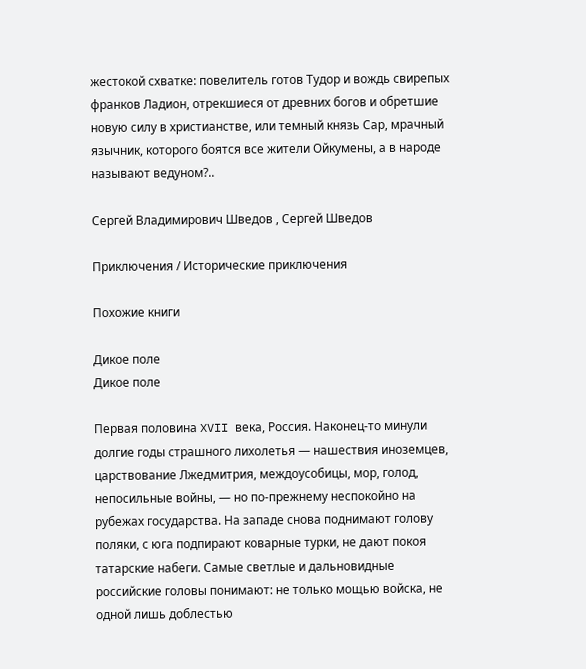жестокой схватке: повелитель готов Тудор и вождь свирепых франков Ладион, отрекшиеся от древних богов и обретшие новую силу в христианстве, или темный князь Сар, мрачный язычник, которого боятся все жители Ойкумены, а в народе называют ведуном?..

Сергей Владимирович Шведов , Сергей Шведов

Приключения / Исторические приключения

Похожие книги

Дикое поле
Дикое поле

Первая половина XVII века, Россия. Наконец-то минули долгие годы страшного лихолетья — нашествия иноземцев, царствование Лжедмитрия, междоусобицы, мор, голод, непосильные войны, — но по-прежнему неспокойно на рубежах государства. На западе снова поднимают голову поляки, с юга подпирают коварные турки, не дают покоя татарские набеги. Самые светлые и дальновидные российские головы понимают: не только мощью войска, не одной лишь доблестью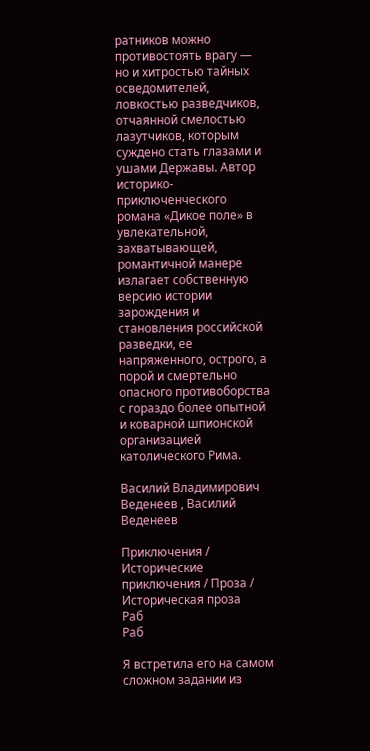ратников можно противостоять врагу — но и хитростью тайных осведомителей, ловкостью разведчиков, отчаянной смелостью лазутчиков, которым суждено стать глазами и ушами Державы. Автор историко-приключенческого романа «Дикое поле» в увлекательной, захватывающей, романтичной манере излагает собственную версию истории зарождения и становления российской разведки, ее напряженного, острого, а порой и смертельно опасного противоборства с гораздо более опытной и коварной шпионской организацией католического Рима.

Василий Владимирович Веденеев , Василий Веденеев

Приключения / Исторические приключения / Проза / Историческая проза
Раб
Раб

Я встретила его на самом сложном задании из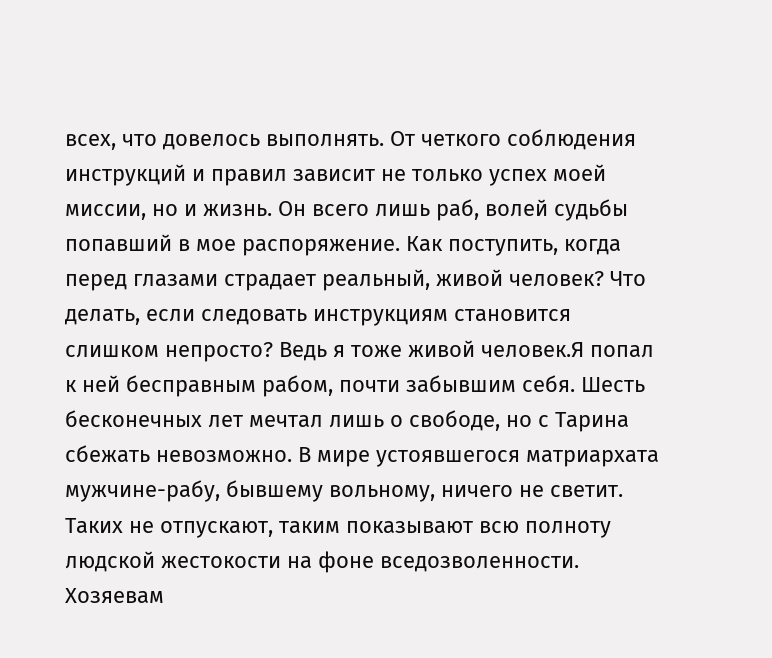всех, что довелось выполнять. От четкого соблюдения инструкций и правил зависит не только успех моей миссии, но и жизнь. Он всего лишь раб, волей судьбы попавший в мое распоряжение. Как поступить, когда перед глазами страдает реальный, живой человек? Что делать, если следовать инструкциям становится слишком непросто? Ведь я тоже живой человек.Я попал к ней бесправным рабом, почти забывшим себя. Шесть бесконечных лет мечтал лишь о свободе, но с Тарина сбежать невозможно. В мире устоявшегося матриархата мужчине-рабу, бывшему вольному, ничего не светит. Таких не отпускают, таким показывают всю полноту людской жестокости на фоне вседозволенности. Хозяевам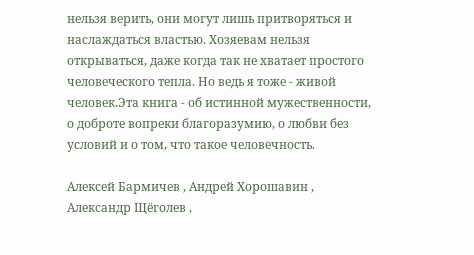нельзя верить, они могут лишь притворяться и наслаждаться властью. Хозяевам нельзя открываться, даже когда так не хватает простого человеческого тепла. Но ведь я тоже - живой человек.Эта книга - об истинной мужественности, о доброте вопреки благоразумию, о любви без условий и о том, что такое человечность.

Алексей Бармичев , Андрей Хорошавин , Александр Щёголев ,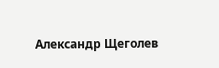Александр Щеголев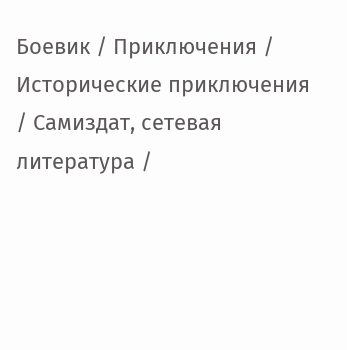Боевик / Приключения / Исторические приключения / Самиздат, сетевая литература /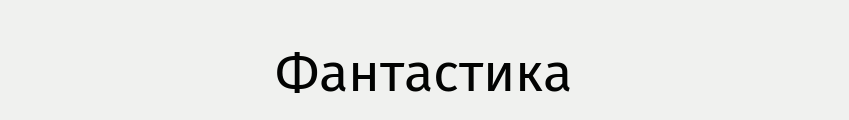Фантастика